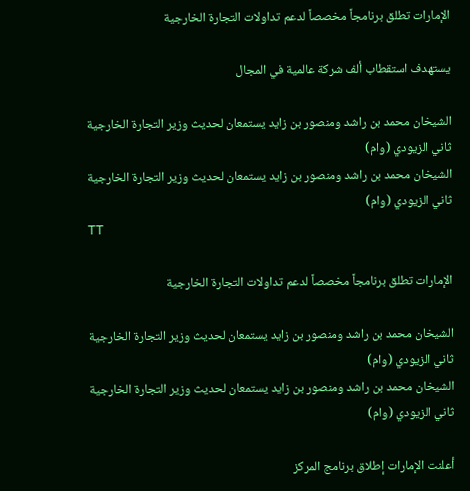الإمارات تطلق برنامجاً مخصصاً لدعم تداولات التجارة الخارجية

يستهدف استقطاب ألف شركة عالمية في المجال

الشيخان محمد بن راشد ومنصور بن زايد يستمعان لحديث وزير التجارة الخارجية ثاني الزيودي (وام)
الشيخان محمد بن راشد ومنصور بن زايد يستمعان لحديث وزير التجارة الخارجية ثاني الزيودي (وام)
TT

الإمارات تطلق برنامجاً مخصصاً لدعم تداولات التجارة الخارجية

الشيخان محمد بن راشد ومنصور بن زايد يستمعان لحديث وزير التجارة الخارجية ثاني الزيودي (وام)
الشيخان محمد بن راشد ومنصور بن زايد يستمعان لحديث وزير التجارة الخارجية ثاني الزيودي (وام)

أعلنت الإمارات إطلاق برنامج المركز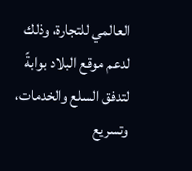العالمي للتجارة، وذلك لدعم موقع البلاد بوابةً لتدفق السلع والخدمات، وتسريع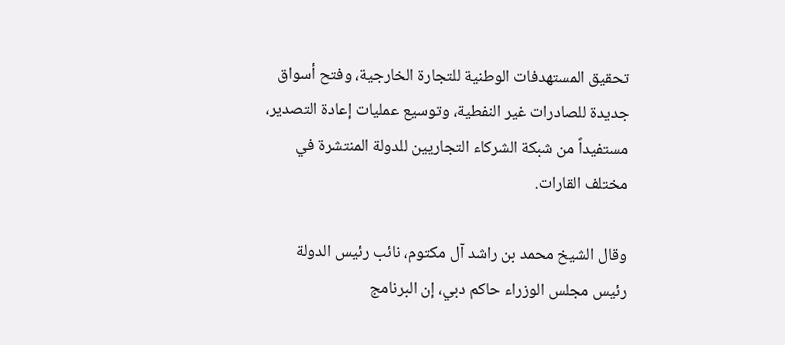تحقيق المستهدفات الوطنية للتجارة الخارجية، وفتح أسواق جديدة للصادرات غير النفطية، وتوسيع عمليات إعادة التصدير، مستفيداً من شبكة الشركاء التجاريين للدولة المنتشرة في مختلف القارات.

وقال الشيخ محمد بن راشد آل مكتوم، نائب رئيس الدولة رئيس مجلس الوزراء حاكم دبي، إن البرنامج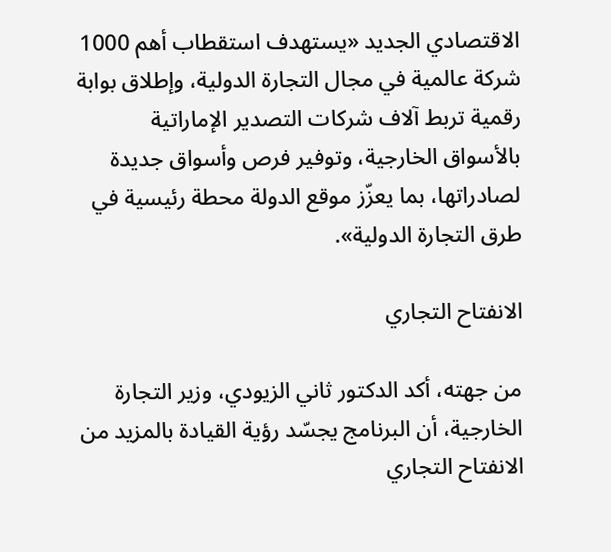الاقتصادي الجديد «يستهدف استقطاب أهم 1000 شركة عالمية في مجال التجارة الدولية، وإطلاق بوابة رقمية تربط آلاف شركات التصدير الإماراتية بالأسواق الخارجية، وتوفير فرص وأسواق جديدة لصادراتها، بما يعزّز موقع الدولة محطة رئيسية في طرق التجارة الدولية».

الانفتاح التجاري

من جهته، أكد الدكتور ثاني الزيودي، وزير التجارة الخارجية، أن البرنامج يجسّد رؤية القيادة بالمزيد من الانفتاح التجاري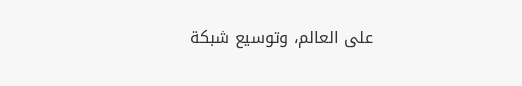على العالم، وتوسيع شبكة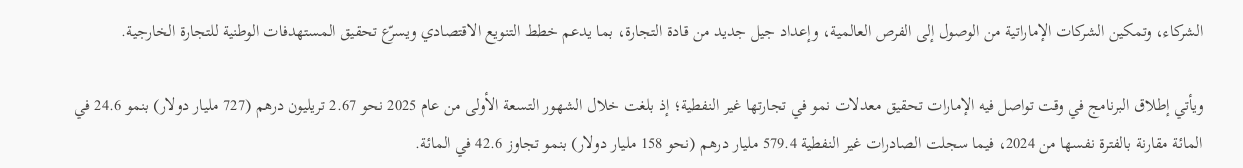الشركاء، وتمكين الشركات الإماراتية من الوصول إلى الفرص العالمية، وإعداد جيل جديد من قادة التجارة، بما يدعم خطط التنويع الاقتصادي ويسرّع تحقيق المستهدفات الوطنية للتجارة الخارجية.

ويأتي إطلاق البرنامج في وقت تواصل فيه الإمارات تحقيق معدلات نمو في تجارتها غير النفطية؛ إذ بلغت خلال الشهور التسعة الأولى من عام 2025 نحو 2.67 تريليون درهم (727 مليار دولار) بنمو 24.6 في المائة مقارنة بالفترة نفسها من 2024، فيما سجلت الصادرات غير النفطية 579.4 مليار درهم (نحو 158 مليار دولار) بنمو تجاوز 42.6 في المائة.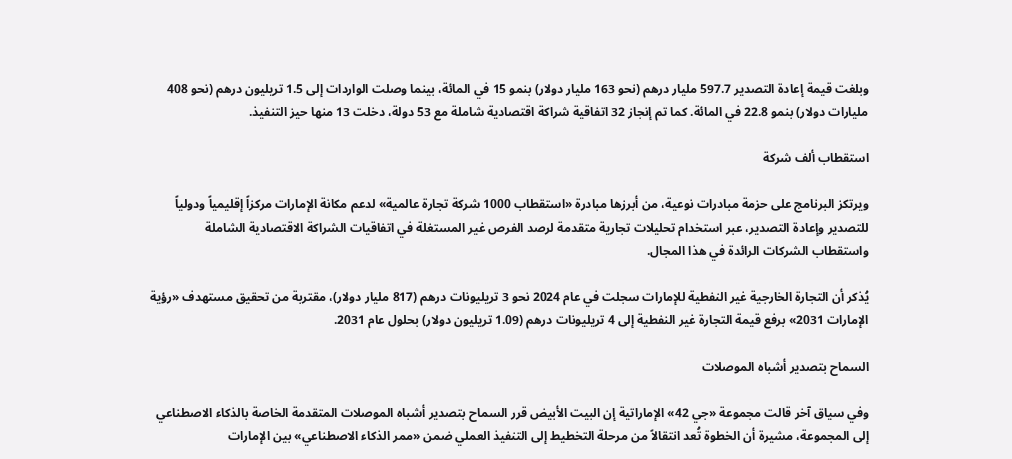وبلغت قيمة إعادة التصدير 597.7 مليار درهم (نحو 163 مليار دولار) بنمو 15 في المائة، بينما وصلت الواردات إلى 1.5 تريليون درهم (نحو 408 مليارات دولار) بنمو 22.8 في المائة. كما تم إنجاز 32 اتفاقية شراكة اقتصادية شاملة مع 53 دولة، دخلت 13 منها حيز التنفيذ.

استقطاب ألف شركة

ويرتكز البرنامج على حزمة مبادرات نوعية، من أبرزها مبادرة «استقطاب 1000 شركة تجارة عالمية» لدعم مكانة الإمارات مركزاً إقليمياً ودولياً للتصدير وإعادة التصدير، عبر استخدام تحليلات تجارية متقدمة لرصد الفرص غير المستغلة في اتفاقيات الشراكة الاقتصادية الشاملة واستقطاب الشركات الرائدة في هذا المجال.

يُذكر أن التجارة الخارجية غير النفطية للإمارات سجلت في عام 2024 نحو 3 تريليونات درهم (817 مليار دولار)، مقتربة من تحقيق مستهدف «رؤية الإمارات 2031» برفع قيمة التجارة غير النفطية إلى 4 تريليونات درهم (1.09 تريليون دولار) بحلول عام 2031.

السماح بتصدير أشباه الموصلات

وفي سياق آخر قالت مجموعة «جي 42» الإماراتية إن البيت الأبيض قرر السماح بتصدير أشباه الموصلات المتقدمة الخاصة بالذكاء الاصطناعي إلى المجموعة، مشيرة أن الخطوة تُعد انتقالاً من مرحلة التخطيط إلى التنفيذ العملي ضمن «ممر الذكاء الاصطناعي» بين الإمارات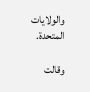والولايات المتحدة.

وقالت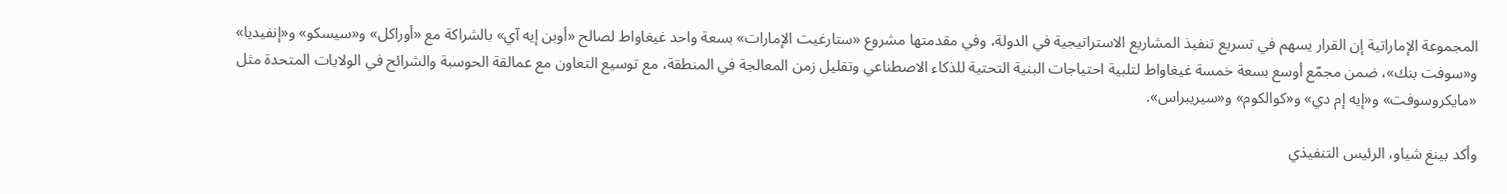المجموعة الإماراتية إن القرار يسهم في تسريع تنفيذ المشاريع الاستراتيجية في الدولة، وفي مقدمتها مشروع «ستارغيت الإمارات» بسعة واحد غيغاواط لصالح «أوبن إيه آي» بالشراكة مع «أوراكل» و«سيسكو» و«إنفيديا» و«سوفت بنك»، ضمن مجمّع أوسع بسعة خمسة غيغاواط لتلبية احتياجات البنية التحتية للذكاء الاصطناعي وتقليل زمن المعالجة في المنطقة، مع توسيع التعاون مع عمالقة الحوسبة والشرائح في الولايات المتحدة مثل «مايكروسوفت» و«إيه إم دي» و«كوالكوم» و«سيريبراس».

وأكد بينغ شياو، الرئيس التنفيذي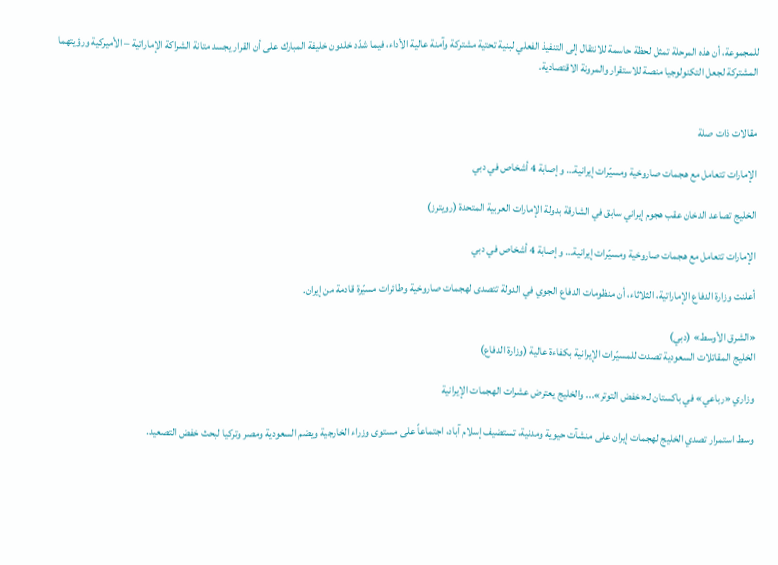للمجموعة، أن هذه المرحلة تمثل لحظة حاسمة للانتقال إلى التنفيذ الفعلي لبنية تحتية مشتركة وآمنة عالية الأداء، فيما شدّد خلدون خليفة المبارك على أن القرار يجسد متانة الشراكة الإماراتية – الأميركية ورؤيتهما المشتركة لجعل التكنولوجيا منصة للاستقرار والمرونة الاقتصادية.


مقالات ذات صلة

الإمارات تتعامل مع هجمات صاروخية ومسيّرات إيرانية… وإصابة 4 أشخاص في دبي

الخليج تصاعد الدخان عقب هجوم إيراني سابق في الشارقة بدولة الإمارات العربية المتحدة (رويترز)

الإمارات تتعامل مع هجمات صاروخية ومسيّرات إيرانية… وإصابة 4 أشخاص في دبي

أعلنت وزارة الدفاع الإماراتية، الثلاثاء، أن منظومات الدفاع الجوي في الدولة تتصدى لهجمات صاروخية وطائرات مسيّرة قادمة من إيران.

«الشرق الأوسط» (دبي)
الخليج المقاتلات السعودية تصدت للمسيّرات الإيرانية بكفاءة عالية (وزارة الدفاع)

وزاري «رباعي» في باكستان لـ«خفض التوتر»... والخليج يعترض عشرات الهجمات الإيرانية

وسط استمرار تصدي الخليج لهجمات إيران على منشآت حيوية ومدنية، تستضيف إسلام آباد، اجتماعاً على مستوى وزراء الخارجية ويضم السعودية ومصر وتركيا لبحث خفض التصعيد.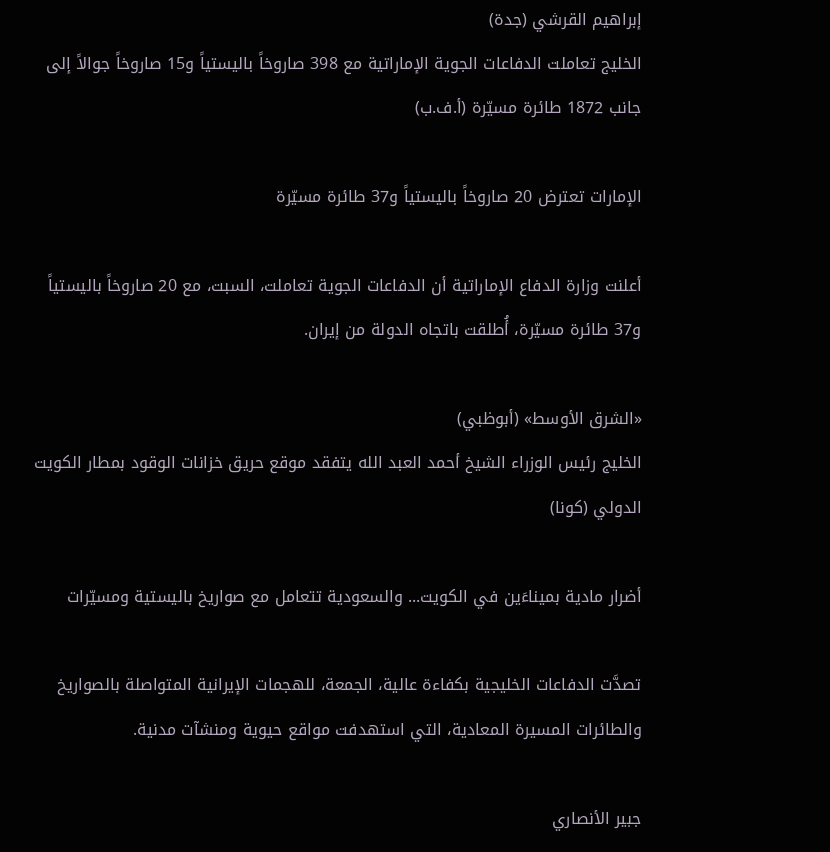إبراهيم القرشي (جدة)
الخليج تعاملت الدفاعات الجوية الإماراتية مع 398 صاروخاً باليستياً و15 صاروخاً جوالاً إلى جانب 1872 طائرة مسيّرة (أ.ف.ب)

الإمارات تعترض 20 صاروخاً باليستياً و37 طائرة مسيّرة

أعلنت وزارة الدفاع الإماراتية أن الدفاعات الجوية تعاملت، السبت، مع 20 صاروخاً باليستياً و37 طائرة مسيّرة، أُطلقت باتجاه الدولة من إيران.

«الشرق الأوسط» (أبوظبي)
الخليج رئيس الوزراء الشيخ أحمد العبد الله يتفقد موقع حريق خزانات الوقود بمطار الكويت الدولي (كونا)

أضرار مادية بميناءَين في الكويت... والسعودية تتعامل مع صواريخ باليستية ومسيّرات

تصدَّت الدفاعات الخليجية بكفاءة عالية، الجمعة، للهجمات الإيرانية المتواصلة بالصواريخ والطائرات المسيرة المعادية، التي استهدفت مواقع حيوية ومنشآت مدنية.

جبير الأنصاري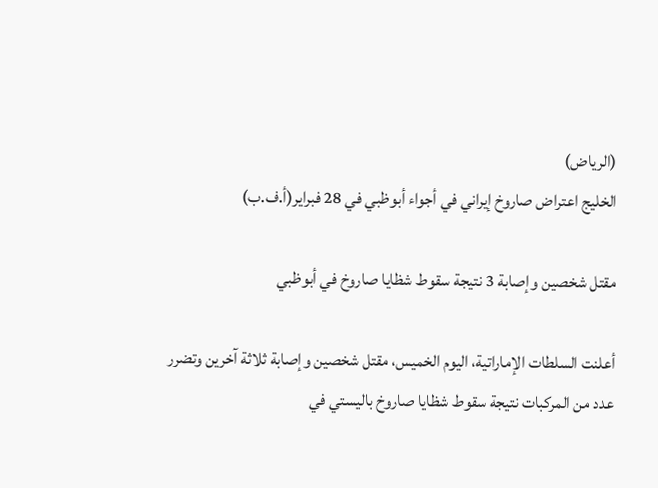(الرياض)
الخليج اعتراض صاروخ إيراني في أجواء أبوظبي في 28 فبراير(أ.ف.ب)

مقتل شخصين وإصابة 3 نتيجة سقوط شظايا صاروخ في أبوظبي

أعلنت السلطات الإماراتية، اليوم الخميس، مقتل شخصين وإصابة ثلاثة آخرين وتضرر عدد من المركبات نتيجة سقوط شظايا صاروخ باليستي في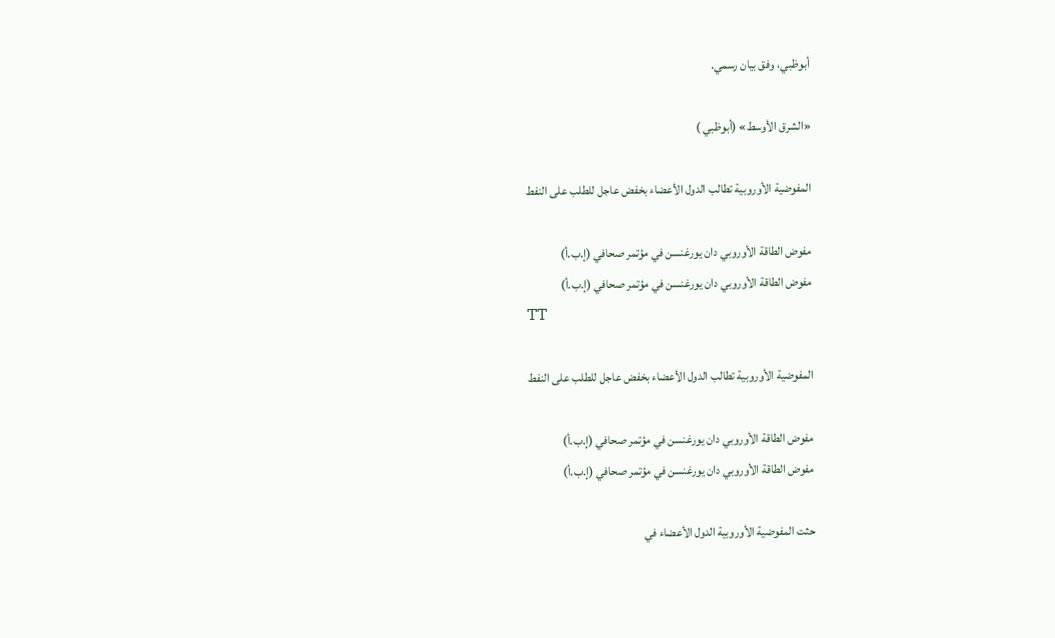أبوظبي، وفق بيان رسمي.

«الشرق الأوسط» (أبوظبي )

المفوضية الأوروبية تطالب الدول الأعضاء بخفض عاجل للطلب على النفط

مفوض الطاقة الأوروبي دان يورغنسن في مؤتمر صحافي (إ.ب.أ)
مفوض الطاقة الأوروبي دان يورغنسن في مؤتمر صحافي (إ.ب.أ)
TT

المفوضية الأوروبية تطالب الدول الأعضاء بخفض عاجل للطلب على النفط

مفوض الطاقة الأوروبي دان يورغنسن في مؤتمر صحافي (إ.ب.أ)
مفوض الطاقة الأوروبي دان يورغنسن في مؤتمر صحافي (إ.ب.أ)

حثت المفوضية الأوروبية الدول الأعضاء في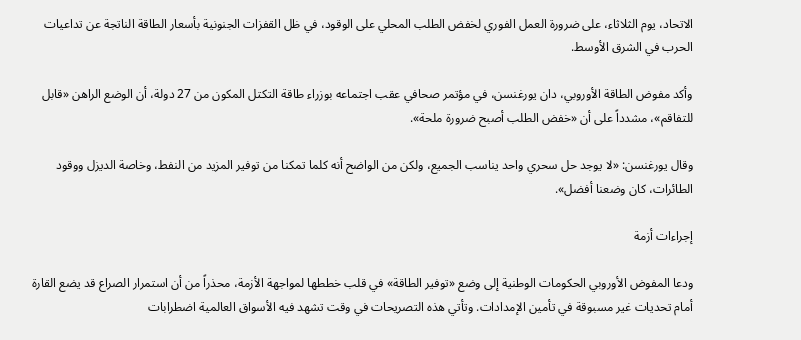الاتحاد، يوم الثلاثاء، على ضرورة العمل الفوري لخفض الطلب المحلي على الوقود، في ظل القفزات الجنونية بأسعار الطاقة الناتجة عن تداعيات الحرب في الشرق الأوسط.

وأكد مفوض الطاقة الأوروبي، دان يورغنسن، في مؤتمر صحافي عقب اجتماعه بوزراء طاقة التكتل المكون من 27 دولة، أن الوضع الراهن «قابل للتفاقم»، مشدداً على أن «خفض الطلب أصبح ضرورة ملحة».

وقال يورغنسن: «لا يوجد حل سحري واحد يناسب الجميع، ولكن من الواضح أنه كلما تمكنا من توفير المزيد من النفط، وخاصة الديزل ووقود الطائرات، كان وضعنا أفضل».

إجراءات أزمة

ودعا المفوض الأوروبي الحكومات الوطنية إلى وضع «توفير الطاقة» في قلب خططها لمواجهة الأزمة، محذراً من أن استمرار الصراع قد يضع القارة أمام تحديات غير مسبوقة في تأمين الإمدادات. وتأتي هذه التصريحات في وقت تشهد فيه الأسواق العالمية اضطرابات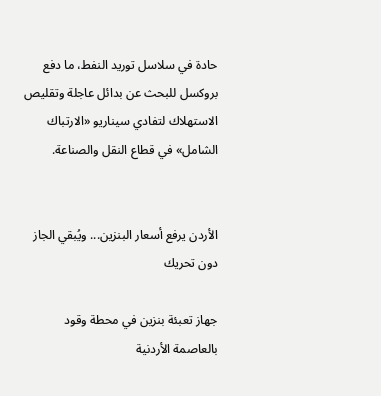حادة في سلاسل توريد النفط، ما دفع بروكسل للبحث عن بدائل عاجلة وتقليص الاستهلاك لتفادي سيناريو «الارتباك الشامل» في قطاع النقل والصناعة.


الأردن يرفع أسعار البنزين... ويُبقي الجاز دون تحريك

جهاز تعبئة بنزين في محطة وقود بالعاصمة الأردنية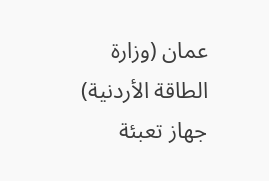عمان (وزارة الطاقة الأردنية)
جهاز تعبئة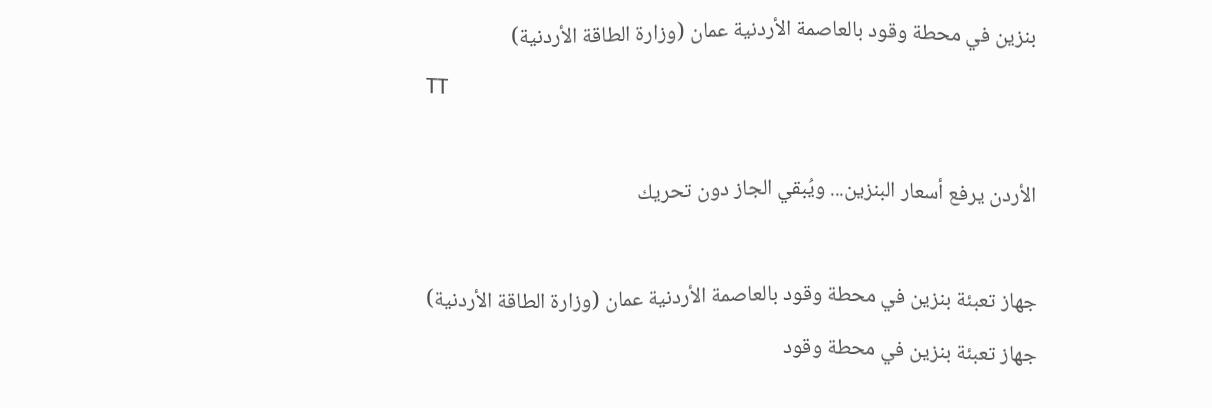بنزين في محطة وقود بالعاصمة الأردنية عمان (وزارة الطاقة الأردنية)
TT

الأردن يرفع أسعار البنزين... ويُبقي الجاز دون تحريك

جهاز تعبئة بنزين في محطة وقود بالعاصمة الأردنية عمان (وزارة الطاقة الأردنية)
جهاز تعبئة بنزين في محطة وقود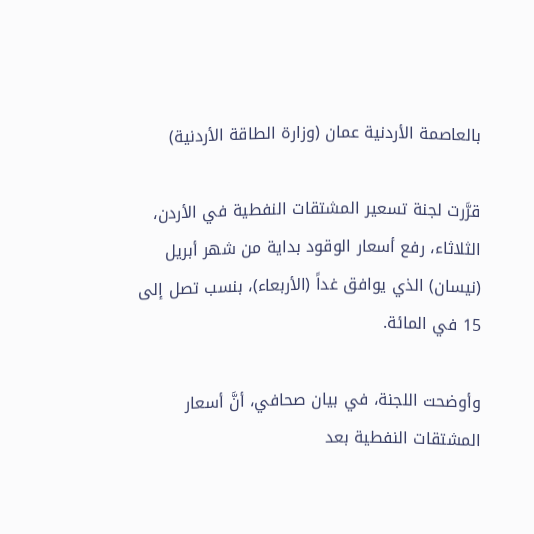بالعاصمة الأردنية عمان (وزارة الطاقة الأردنية)

قرَّرت لجنة تسعير المشتقات النفطية في الأردن، الثلاثاء، رفع أسعار الوقود بداية من شهر أبريل (نيسان) الذي يوافق غداً (الأربعاء)، بنسب تصل إلى 15 في المائة.

وأوضحت اللجنة، في بيان صحافي، أنَّ أسعار المشتقات النفطية بعد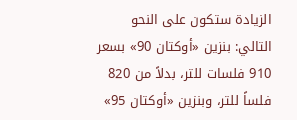الزيادة ستكون على النحو التالي: بنزين «أوكتان 90» بسعر 910 فلسات للتر، بدلاً من 820 فلساً للتر، وبنزين «أوكتان 95»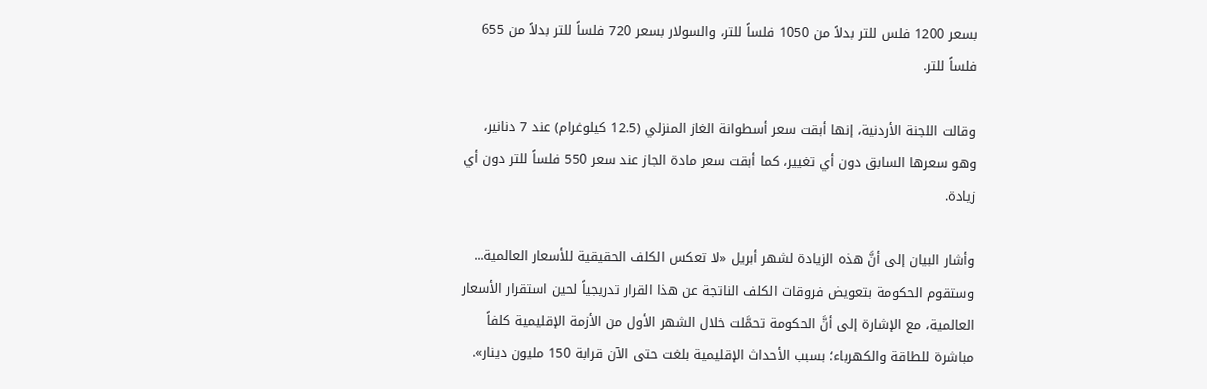بسعر 1200 فلس للتر بدلاً من 1050 فلساً للتر، والسولار بسعر 720 فلساً للتر بدلاً من 655 فلساً للتر.

وقالت اللجنة الأردنية، إنها أبقت سعر أسطوانة الغاز المنزلي (12.5 كيلوغرام) عند 7 دنانير، وهو سعرها السابق دون أي تغيير، كما أبقت سعر مادة الجاز عند سعر 550 فلساً للتر دون أي زيادة.

وأشار البيان إلى أنَّ هذه الزيادة لشهر أبريل «لا تعكس الكلف الحقيقية للأسعار العالمية... وستقوم الحكومة بتعويض فروقات الكلف الناتجة عن هذا القرار تدريجياً لحين استقرار الأسعار العالمية، مع الإشارة إلى أنَّ الحكومة تحمَّلت خلال الشهر الأول من الأزمة الإقليمية كلفاً مباشرة للطاقة والكهرباء؛ بسبب الأحداث الإقليمية بلغت حتى الآن قرابة 150 مليون دينار».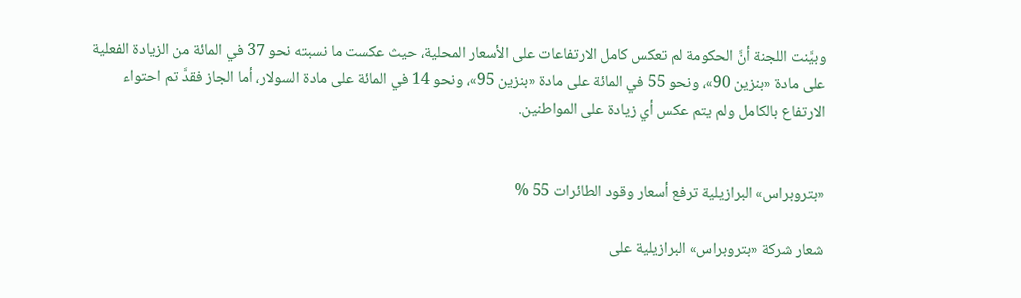وبيَّنت اللجنة أنَّ الحكومة لم تعكس كامل الارتفاعات على الأسعار المحلية، حيث عكست ما نسبته نحو 37 في المائة من الزيادة الفعلية على مادة «بنزين 90»، ونحو 55 في المائة على مادة «بنزين 95»، ونحو 14 في المائة على مادة السولار، أما الجاز فقدَّ تم احتواء الارتفاع بالكامل ولم يتم عكس أي زيادة على المواطنين.


«بتروبراس» البرازيلية ترفع أسعار وقود الطائرات 55 %

شعار شركة «بتروبراس» البرازيلية على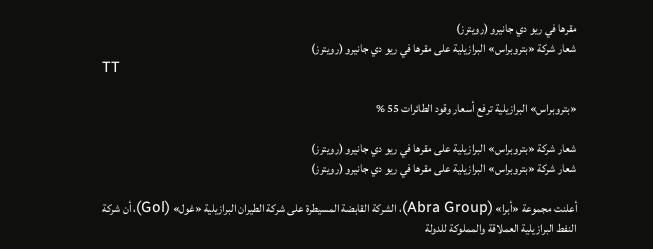مقرها في ريو دي جانيرو (رويترز)
شعار شركة «بتروبراس» البرازيلية على مقرها في ريو دي جانيرو (رويترز)
TT

«بتروبراس» البرازيلية ترفع أسعار وقود الطائرات 55 %

شعار شركة «بتروبراس» البرازيلية على مقرها في ريو دي جانيرو (رويترز)
شعار شركة «بتروبراس» البرازيلية على مقرها في ريو دي جانيرو (رويترز)

أعلنت مجموعة «أبرا» (Abra Group)، الشركة القابضة المسيطرة على شركة الطيران البرازيلية «غول» (Gol)، أن شركة النفط البرازيلية العملاقة والمملوكة للدولة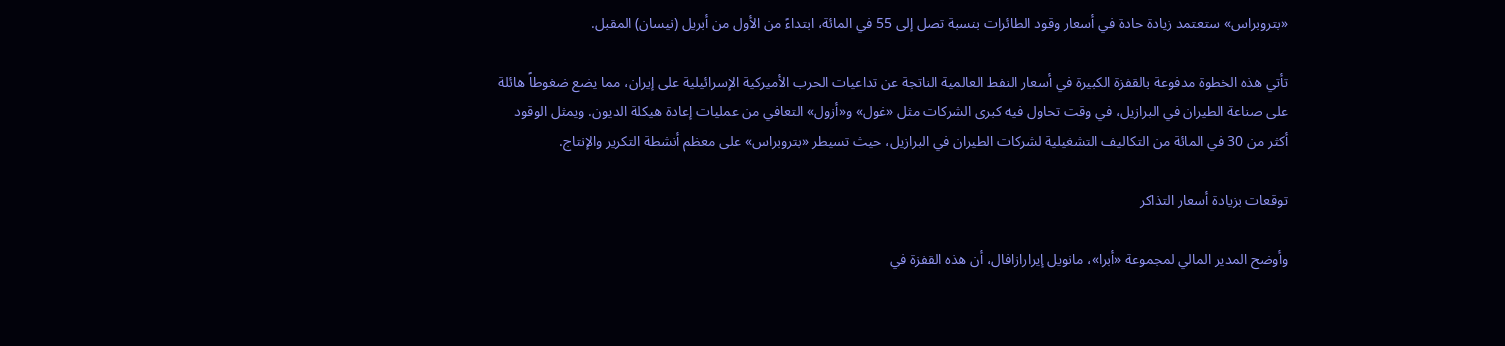«بتروبراس» ستعتمد زيادة حادة في أسعار وقود الطائرات بنسبة تصل إلى 55 في المائة، ابتداءً من الأول من أبريل (نيسان) المقبل.

تأتي هذه الخطوة مدفوعة بالقفزة الكبيرة في أسعار النفط العالمية الناتجة عن تداعيات الحرب الأميركية الإسرائيلية على إيران، مما يضع ضغوطاً هائلة على صناعة الطيران في البرازيل، في وقت تحاول فيه كبرى الشركات مثل «غول» و«أزول» التعافي من عمليات إعادة هيكلة الديون. ويمثل الوقود أكثر من 30 في المائة من التكاليف التشغيلية لشركات الطيران في البرازيل، حيث تسيطر «بتروبراس» على معظم أنشطة التكرير والإنتاج.

توقعات بزيادة أسعار التذاكر

وأوضح المدير المالي لمجموعة «أبرا»، مانويل إيرارازافال، أن هذه القفزة في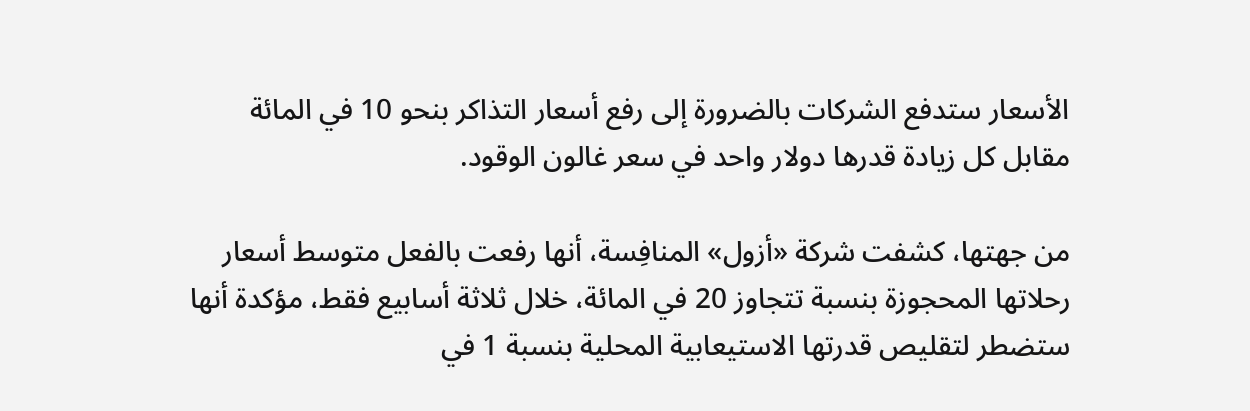الأسعار ستدفع الشركات بالضرورة إلى رفع أسعار التذاكر بنحو 10 في المائة مقابل كل زيادة قدرها دولار واحد في سعر غالون الوقود.

من جهتها، كشفت شركة «أزول» المنافِسة، أنها رفعت بالفعل متوسط أسعار رحلاتها المحجوزة بنسبة تتجاوز 20 في المائة، خلال ثلاثة أسابيع فقط، مؤكدة أنها ستضطر لتقليص قدرتها الاستيعابية المحلية بنسبة 1 في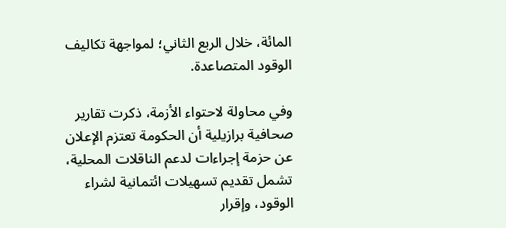المائة، خلال الربع الثاني؛ لمواجهة تكاليف الوقود المتصاعدة.

وفي محاولة لاحتواء الأزمة، ذكرت تقارير صحافية برازيلية أن الحكومة تعتزم الإعلان عن حزمة إجراءات لدعم الناقلات المحلية، تشمل تقديم تسهيلات ائتمانية لشراء الوقود، وإقرار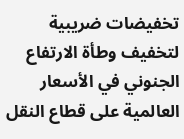تخفيضات ضريبية لتخفيف وطأة الارتفاع الجنوني في الأسعار العالمية على قطاع النقل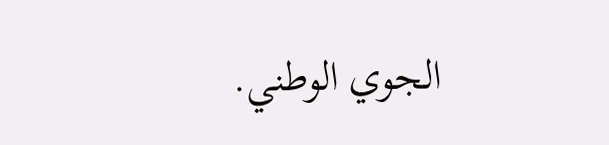الجوي الوطني.